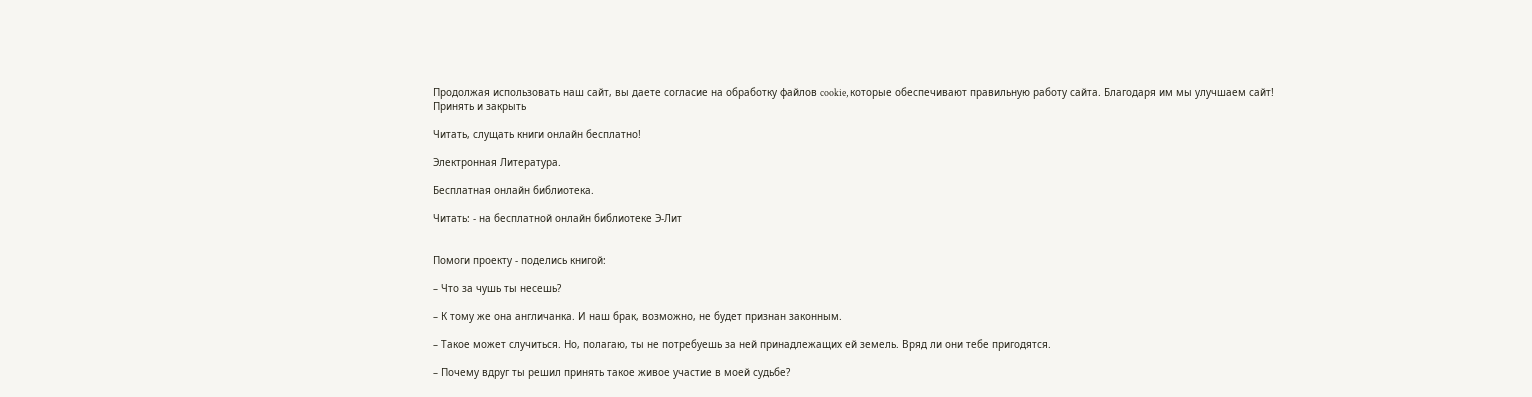Продолжая использовать наш сайт, вы даете согласие на обработку файлов cookie, которые обеспечивают правильную работу сайта. Благодаря им мы улучшаем сайт!
Принять и закрыть

Читать, слущать книги онлайн бесплатно!

Электронная Литература.

Бесплатная онлайн библиотека.

Читать: - на бесплатной онлайн библиотеке Э-Лит


Помоги проекту - поделись книгой:

– Что за чушь ты несешь?

– К тому же она англичанка. И наш брак, возможно, не будет признан законным.

– Такое может случиться. Но, полагаю, ты не потребуешь за ней принадлежащих ей земель. Вряд ли они тебе пригодятся.

– Почему вдруг ты решил принять такое живое участие в моей судьбе?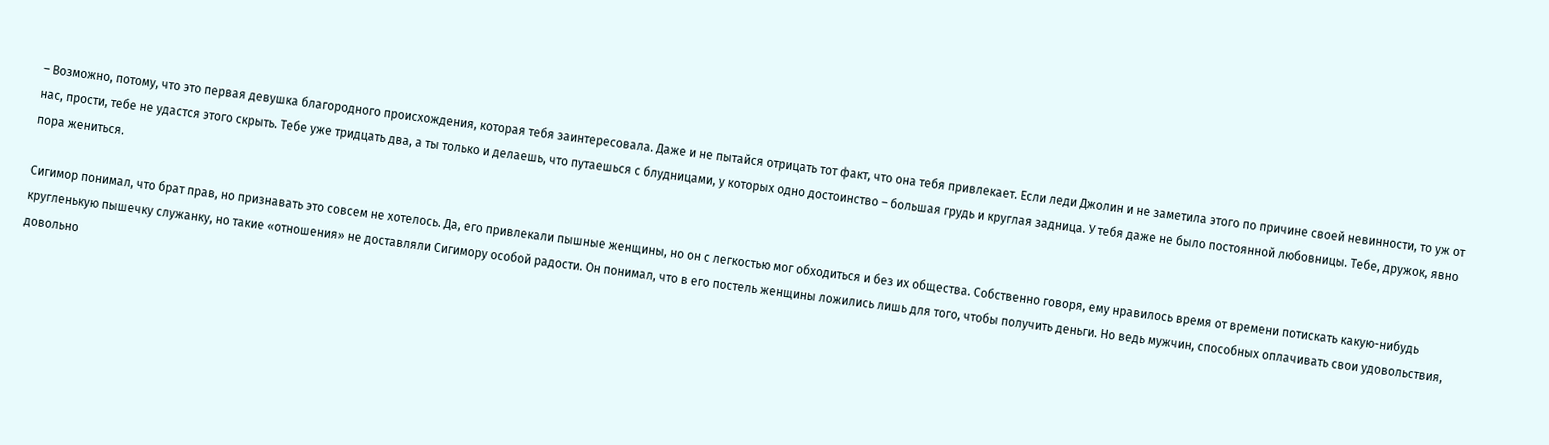– Возможно, потому, что это первая девушка благородного происхождения, которая тебя заинтересовала. Даже и не пытайся отрицать тот факт, что она тебя привлекает. Если леди Джолин и не заметила этого по причине своей невинности, то уж от нас, прости, тебе не удастся этого скрыть. Тебе уже тридцать два, а ты только и делаешь, что путаешься с блудницами, у которых одно достоинство – большая грудь и круглая задница. У тебя даже не было постоянной любовницы. Тебе, дружок, явно пора жениться.

Сигимор понимал, что брат прав, но признавать это совсем не хотелось. Да, его привлекали пышные женщины, но он с легкостью мог обходиться и без их общества. Собственно говоря, ему нравилось время от времени потискать какую-нибудь кругленькую пышечку служанку, но такие «отношения» не доставляли Сигимору особой радости. Он понимал, что в его постель женщины ложились лишь для того, чтобы получить деньги. Но ведь мужчин, способных оплачивать свои удовольствия, довольно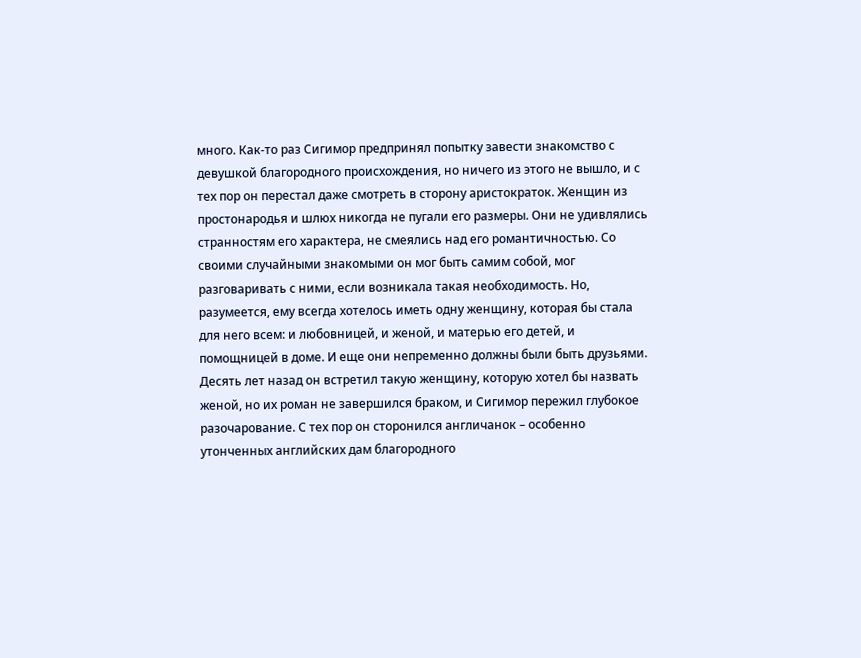много. Как-то раз Сигимор предпринял попытку завести знакомство с девушкой благородного происхождения, но ничего из этого не вышло, и с тех пор он перестал даже смотреть в сторону аристократок. Женщин из простонародья и шлюх никогда не пугали его размеры. Они не удивлялись странностям его характера, не смеялись над его романтичностью. Со своими случайными знакомыми он мог быть самим собой, мог разговаривать с ними, если возникала такая необходимость. Но, разумеется, ему всегда хотелось иметь одну женщину, которая бы стала для него всем: и любовницей, и женой, и матерью его детей, и помощницей в доме. И еще они непременно должны были быть друзьями. Десять лет назад он встретил такую женщину, которую хотел бы назвать женой, но их роман не завершился браком, и Сигимор пережил глубокое разочарование. С тех пор он сторонился англичанок – особенно утонченных английских дам благородного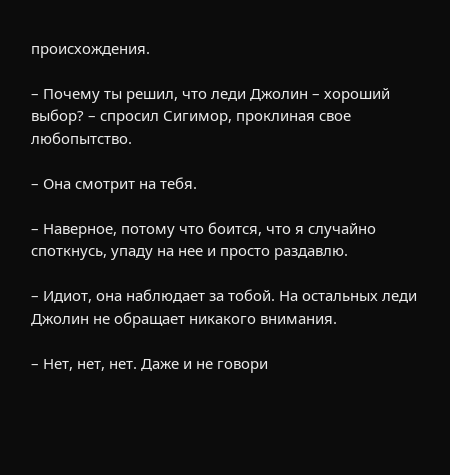происхождения.

– Почему ты решил, что леди Джолин – хороший выбор? – спросил Сигимор, проклиная свое любопытство.

– Она смотрит на тебя.

– Наверное, потому что боится, что я случайно споткнусь, упаду на нее и просто раздавлю.

– Идиот, она наблюдает за тобой. На остальных леди Джолин не обращает никакого внимания.

– Нет, нет, нет. Даже и не говори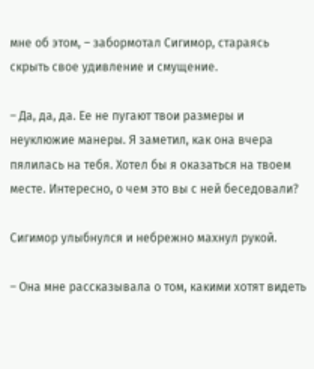мне об этом, – забормотал Сигимор, стараясь скрыть свое удивление и смущение.

– Да, да, да. Ее не пугают твои размеры и неуклюжие манеры. Я заметил, как она вчера пялилась на тебя. Хотел бы я оказаться на твоем месте. Интересно, о чем это вы с ней беседовали?

Сигимор улыбнулся и небрежно махнул рукой.

– Она мне рассказывала о том, какими хотят видеть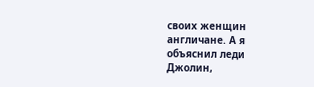своих женщин англичане. А я объяснил леди Джолин,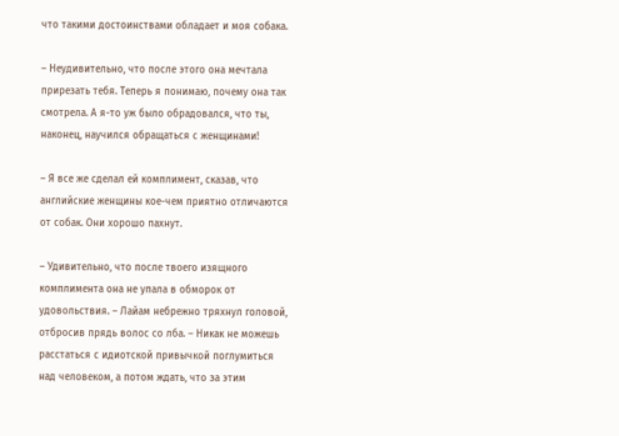что такими достоинствами обладает и моя собака.

– Неудивительно, что после этого она мечтала прирезать тебя. Теперь я понимаю, почему она так смотрела. А я-то уж было обрадовался, что ты, наконец, научился обращаться с женщинами!

– Я все же сделал ей комплимент, сказав, что английские женщины кое-чем приятно отличаются от собак. Они хорошо пахнут.

– Удивительно, что после твоего изящного комплимента она не упала в обморок от удовольствия. – Лайам небрежно тряхнул головой, отбросив прядь волос со лба. – Никак не можешь расстаться с идиотской привычкой поглумиться над человеком, а потом ждать, что за этим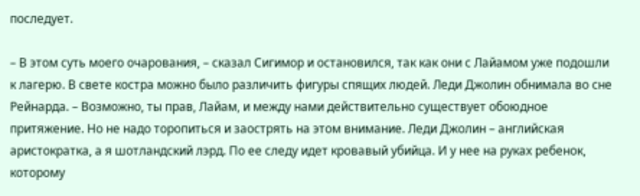последует.

– В этом суть моего очарования, – сказал Сигимор и остановился, так как они с Лайамом уже подошли к лагерю. В свете костра можно было различить фигуры спящих людей. Леди Джолин обнимала во сне Рейнарда. – Возможно, ты прав, Лайам, и между нами действительно существует обоюдное притяжение. Но не надо торопиться и заострять на этом внимание. Леди Джолин – английская аристократка, а я шотландский лэрд. По ее следу идет кровавый убийца. И у нее на руках ребенок, которому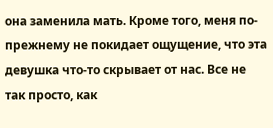она заменила мать. Кроме того, меня по-прежнему не покидает ощущение, что эта девушка что-то скрывает от нас. Все не так просто, как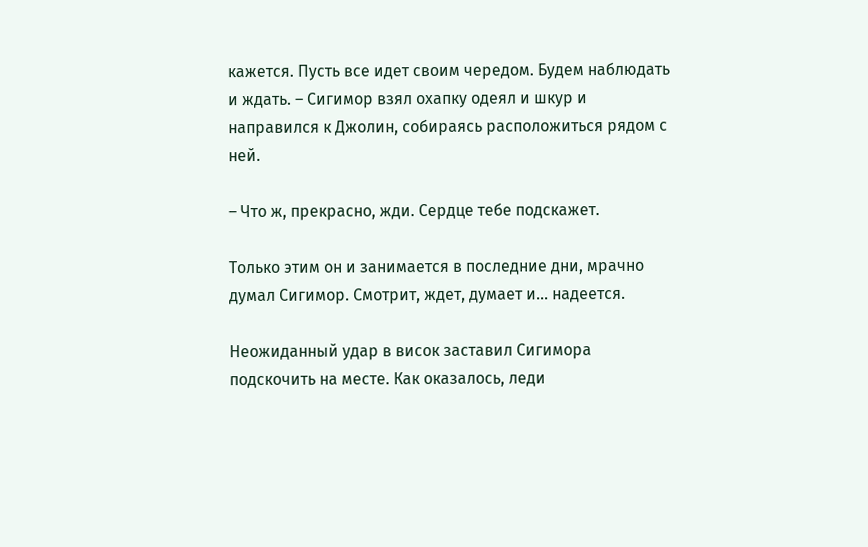кажется. Пусть все идет своим чередом. Будем наблюдать и ждать. – Сигимор взял охапку одеял и шкур и направился к Джолин, собираясь расположиться рядом с ней.

– Что ж, прекрасно, жди. Сердце тебе подскажет.

Только этим он и занимается в последние дни, мрачно думал Сигимор. Смотрит, ждет, думает и... надеется.

Неожиданный удар в висок заставил Сигимора подскочить на месте. Как оказалось, леди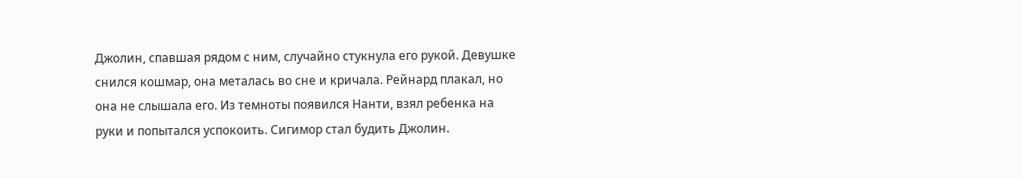Джолин, спавшая рядом с ним, случайно стукнула его рукой. Девушке снился кошмар, она металась во сне и кричала. Рейнард плакал, но она не слышала его. Из темноты появился Нанти, взял ребенка на руки и попытался успокоить. Сигимор стал будить Джолин.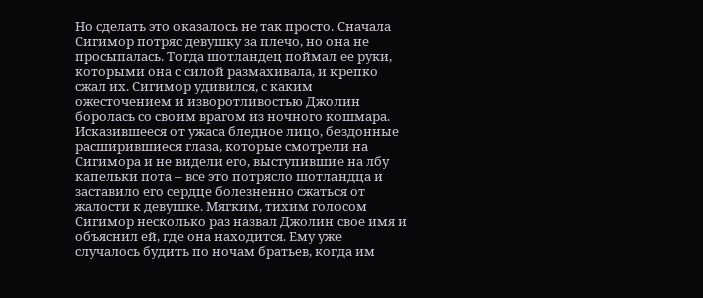Но сделать это оказалось не так просто. Сначала Сигимор потряс девушку за плечо, но она не просыпалась. Тогда шотландец поймал ее руки, которыми она с силой размахивала, и крепко сжал их. Сигимор удивился, с каким ожесточением и изворотливостью Джолин боролась со своим врагом из ночного кошмара. Исказившееся от ужаса бледное лицо, бездонные расширившиеся глаза, которые смотрели на Сигимора и не видели его, выступившие на лбу капельки пота – все это потрясло шотландца и заставило его сердце болезненно сжаться от жалости к девушке. Мягким, тихим голосом Сигимор несколько раз назвал Джолин свое имя и объяснил ей, где она находится. Ему уже случалось будить по ночам братьев, когда им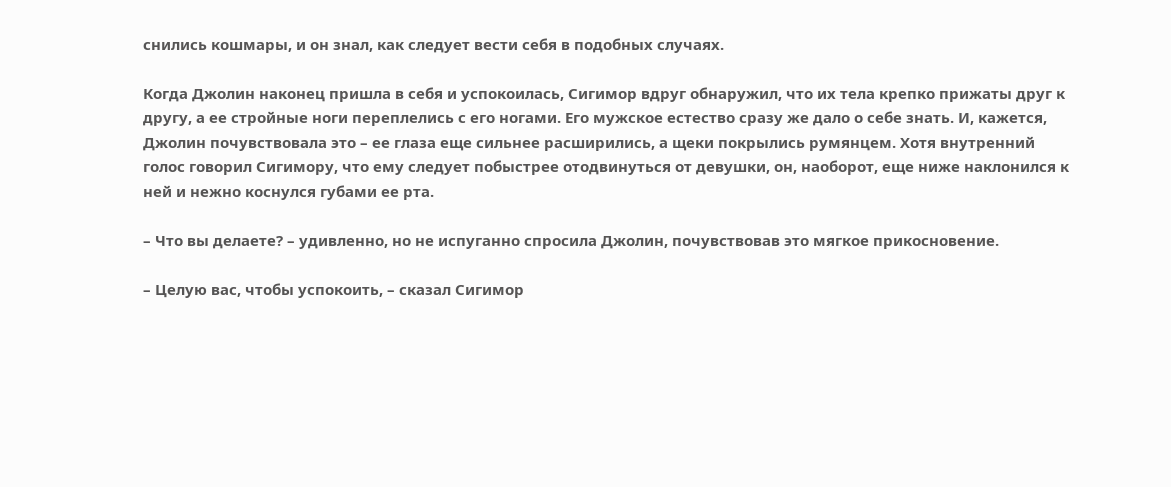снились кошмары, и он знал, как следует вести себя в подобных случаях.

Когда Джолин наконец пришла в себя и успокоилась, Сигимор вдруг обнаружил, что их тела крепко прижаты друг к другу, а ее стройные ноги переплелись с его ногами. Его мужское естество сразу же дало о себе знать. И, кажется, Джолин почувствовала это – ее глаза еще сильнее расширились, а щеки покрылись румянцем. Хотя внутренний голос говорил Сигимору, что ему следует побыстрее отодвинуться от девушки, он, наоборот, еще ниже наклонился к ней и нежно коснулся губами ее рта.

– Что вы делаете? – удивленно, но не испуганно спросила Джолин, почувствовав это мягкое прикосновение.

– Целую вас, чтобы успокоить, – сказал Сигимор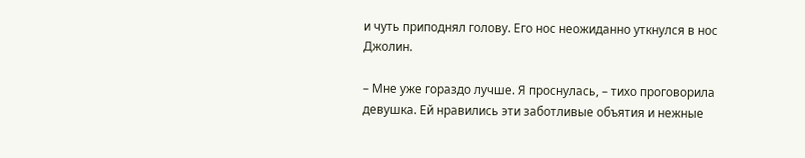и чуть приподнял голову. Его нос неожиданно уткнулся в нос Джолин.

– Мне уже гораздо лучше. Я проснулась, – тихо проговорила девушка. Ей нравились эти заботливые объятия и нежные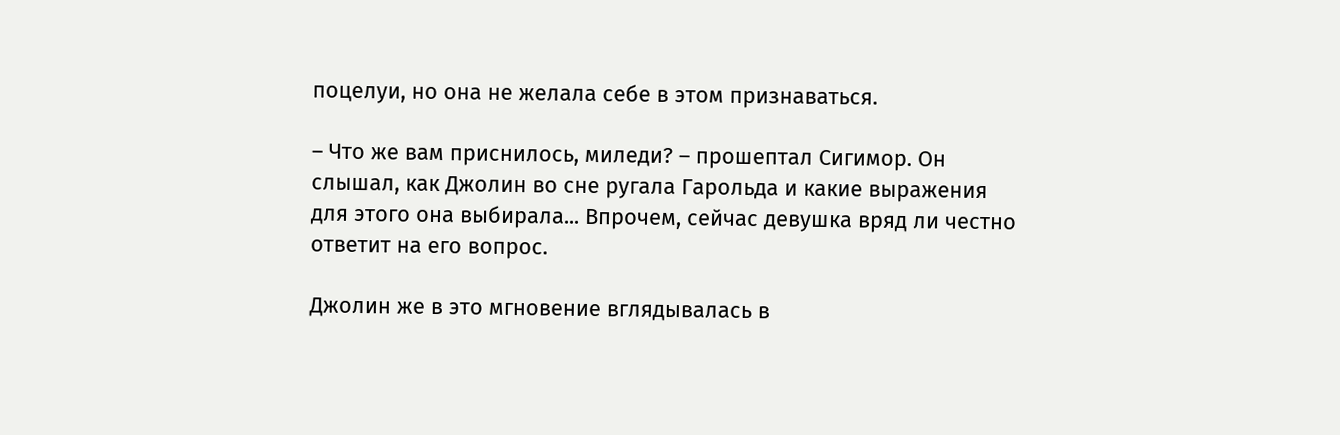поцелуи, но она не желала себе в этом признаваться.

– Что же вам приснилось, миледи? – прошептал Сигимор. Он слышал, как Джолин во сне ругала Гарольда и какие выражения для этого она выбирала... Впрочем, сейчас девушка вряд ли честно ответит на его вопрос.

Джолин же в это мгновение вглядывалась в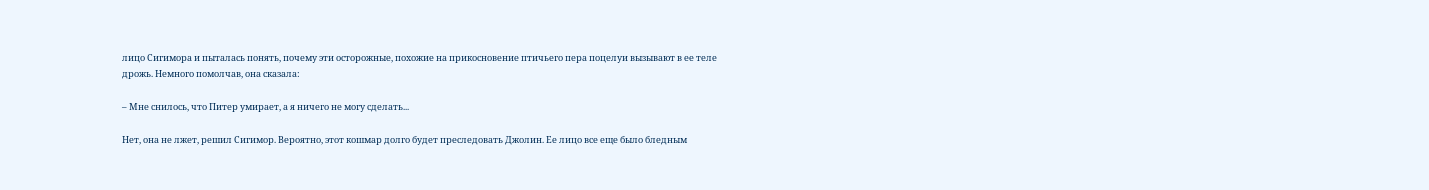лицо Сигимора и пыталась понять, почему эти осторожные, похожие на прикосновение птичьего пера поцелуи вызывают в ее теле дрожь. Немного помолчав, она сказала:

– Мне снилось, что Питер умирает, а я ничего не могу сделать...

Нет, она не лжет, решил Сигимор. Вероятно, этот кошмар долго будет преследовать Джолин. Ее лицо все еще было бледным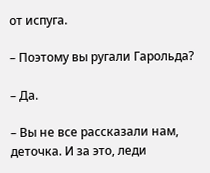от испуга.

– Поэтому вы ругали Гарольда?

– Да.

– Вы не все рассказали нам, деточка. И за это, леди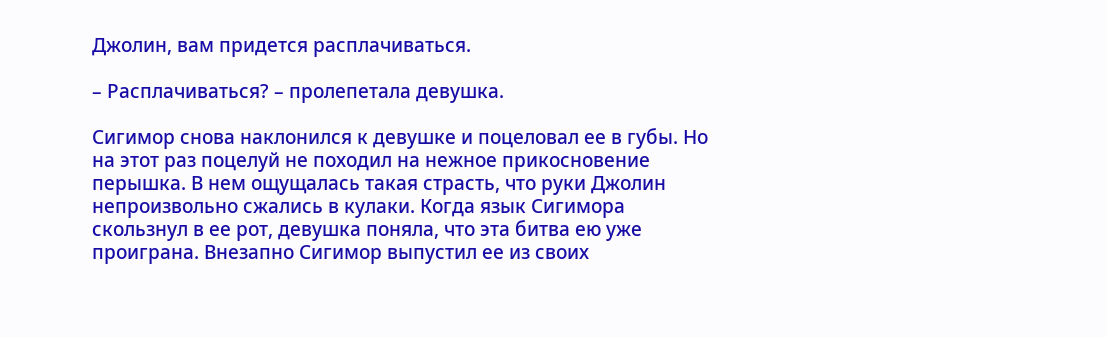Джолин, вам придется расплачиваться.

– Расплачиваться? – пролепетала девушка.

Сигимор снова наклонился к девушке и поцеловал ее в губы. Но на этот раз поцелуй не походил на нежное прикосновение перышка. В нем ощущалась такая страсть, что руки Джолин непроизвольно сжались в кулаки. Когда язык Сигимора скользнул в ее рот, девушка поняла, что эта битва ею уже проиграна. Внезапно Сигимор выпустил ее из своих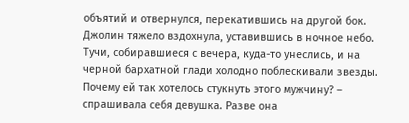объятий и отвернулся, перекатившись на другой бок. Джолин тяжело вздохнула, уставившись в ночное небо. Тучи, собиравшиеся с вечера, куда-то унеслись, и на черной бархатной глади холодно поблескивали звезды. Почему ей так хотелось стукнуть этого мужчину? – спрашивала себя девушка. Разве она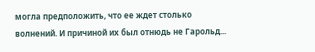могла предположить, что ее ждет столько волнений. И причиной их был отнюдь не Гарольд...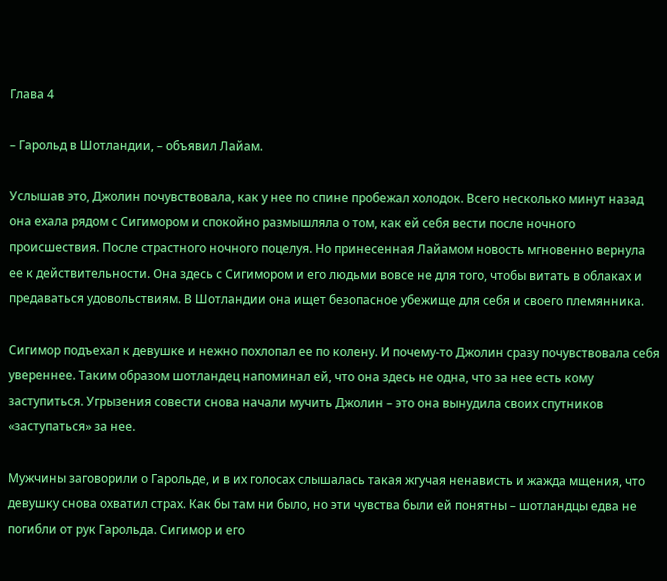Глава 4

– Гарольд в Шотландии, – объявил Лайам.

Услышав это, Джолин почувствовала, как у нее по спине пробежал холодок. Всего несколько минут назад она ехала рядом с Сигимором и спокойно размышляла о том, как ей себя вести после ночного происшествия. После страстного ночного поцелуя. Но принесенная Лайамом новость мгновенно вернула ее к действительности. Она здесь с Сигимором и его людьми вовсе не для того, чтобы витать в облаках и предаваться удовольствиям. В Шотландии она ищет безопасное убежище для себя и своего племянника.

Сигимор подъехал к девушке и нежно похлопал ее по колену. И почему-то Джолин сразу почувствовала себя увереннее. Таким образом шотландец напоминал ей, что она здесь не одна, что за нее есть кому заступиться. Угрызения совести снова начали мучить Джолин – это она вынудила своих спутников «заступаться» за нее.

Мужчины заговорили о Гарольде, и в их голосах слышалась такая жгучая ненависть и жажда мщения, что девушку снова охватил страх. Как бы там ни было, но эти чувства были ей понятны – шотландцы едва не погибли от рук Гарольда. Сигимор и его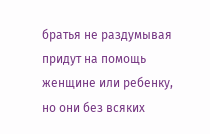братья не раздумывая придут на помощь женщине или ребенку, но они без всяких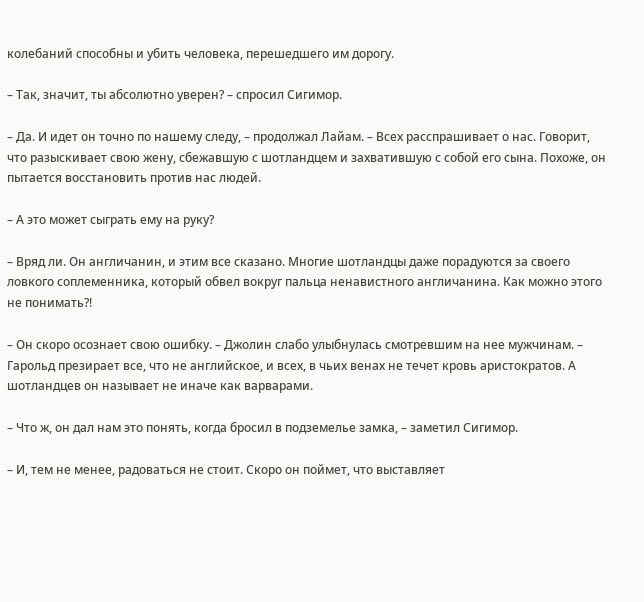колебаний способны и убить человека, перешедшего им дорогу.

– Так, значит, ты абсолютно уверен? – спросил Сигимор.

– Да. И идет он точно по нашему следу, – продолжал Лайам. – Всех расспрашивает о нас. Говорит, что разыскивает свою жену, сбежавшую с шотландцем и захватившую с собой его сына. Похоже, он пытается восстановить против нас людей.

– А это может сыграть ему на руку?

– Вряд ли. Он англичанин, и этим все сказано. Многие шотландцы даже порадуются за своего ловкого соплеменника, который обвел вокруг пальца ненавистного англичанина. Как можно этого не понимать?!

– Он скоро осознает свою ошибку. – Джолин слабо улыбнулась смотревшим на нее мужчинам. – Гарольд презирает все, что не английское, и всех, в чьих венах не течет кровь аристократов. А шотландцев он называет не иначе как варварами.

– Что ж, он дал нам это понять, когда бросил в подземелье замка, – заметил Сигимор.

– И, тем не менее, радоваться не стоит. Скоро он поймет, что выставляет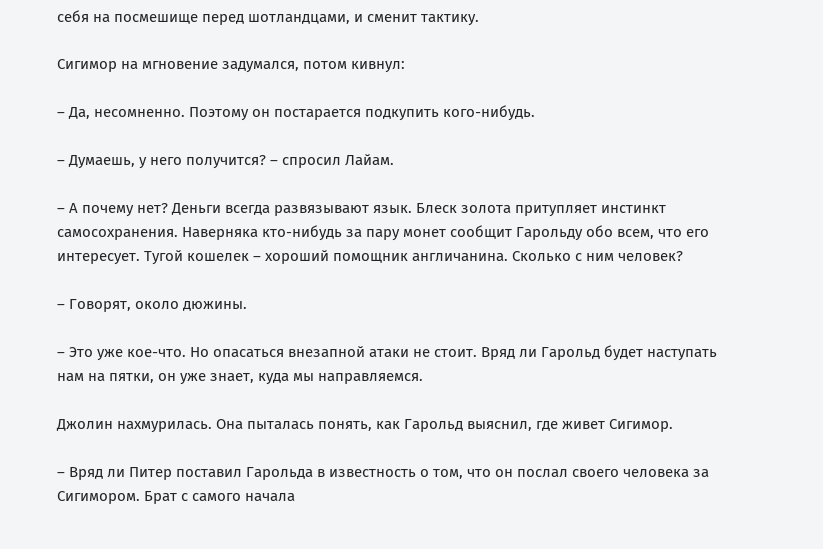себя на посмешище перед шотландцами, и сменит тактику.

Сигимор на мгновение задумался, потом кивнул:

– Да, несомненно. Поэтому он постарается подкупить кого-нибудь.

– Думаешь, у него получится? – спросил Лайам.

– А почему нет? Деньги всегда развязывают язык. Блеск золота притупляет инстинкт самосохранения. Наверняка кто-нибудь за пару монет сообщит Гарольду обо всем, что его интересует. Тугой кошелек – хороший помощник англичанина. Сколько с ним человек?

– Говорят, около дюжины.

– Это уже кое-что. Но опасаться внезапной атаки не стоит. Вряд ли Гарольд будет наступать нам на пятки, он уже знает, куда мы направляемся.

Джолин нахмурилась. Она пыталась понять, как Гарольд выяснил, где живет Сигимор.

– Вряд ли Питер поставил Гарольда в известность о том, что он послал своего человека за Сигимором. Брат с самого начала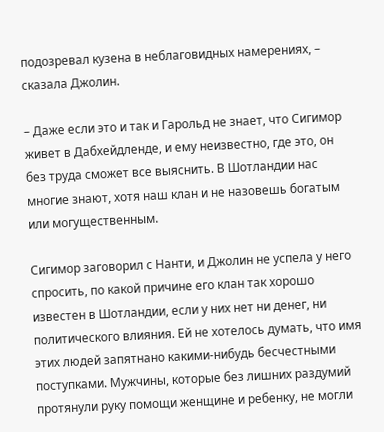подозревал кузена в неблаговидных намерениях, – сказала Джолин.

– Даже если это и так и Гарольд не знает, что Сигимор живет в Дабхейдленде, и ему неизвестно, где это, он без труда сможет все выяснить. В Шотландии нас многие знают, хотя наш клан и не назовешь богатым или могущественным.

Сигимор заговорил с Нанти, и Джолин не успела у него спросить, по какой причине его клан так хорошо известен в Шотландии, если у них нет ни денег, ни политического влияния. Ей не хотелось думать, что имя этих людей запятнано какими-нибудь бесчестными поступками. Мужчины, которые без лишних раздумий протянули руку помощи женщине и ребенку, не могли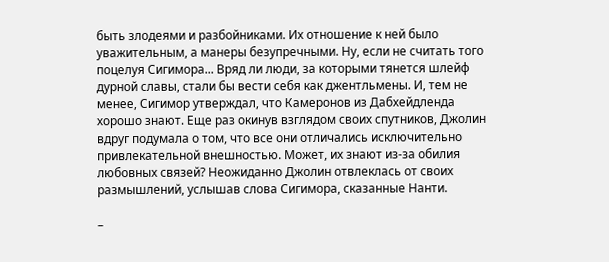быть злодеями и разбойниками. Их отношение к ней было уважительным, а манеры безупречными. Ну, если не считать того поцелуя Сигимора... Вряд ли люди, за которыми тянется шлейф дурной славы, стали бы вести себя как джентльмены. И, тем не менее, Сигимор утверждал, что Камеронов из Дабхейдленда хорошо знают. Еще раз окинув взглядом своих спутников, Джолин вдруг подумала о том, что все они отличались исключительно привлекательной внешностью. Может, их знают из-за обилия любовных связей? Неожиданно Джолин отвлеклась от своих размышлений, услышав слова Сигимора, сказанные Нанти.

–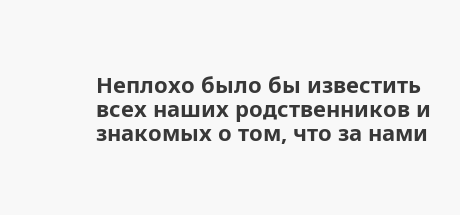Неплохо было бы известить всех наших родственников и знакомых о том, что за нами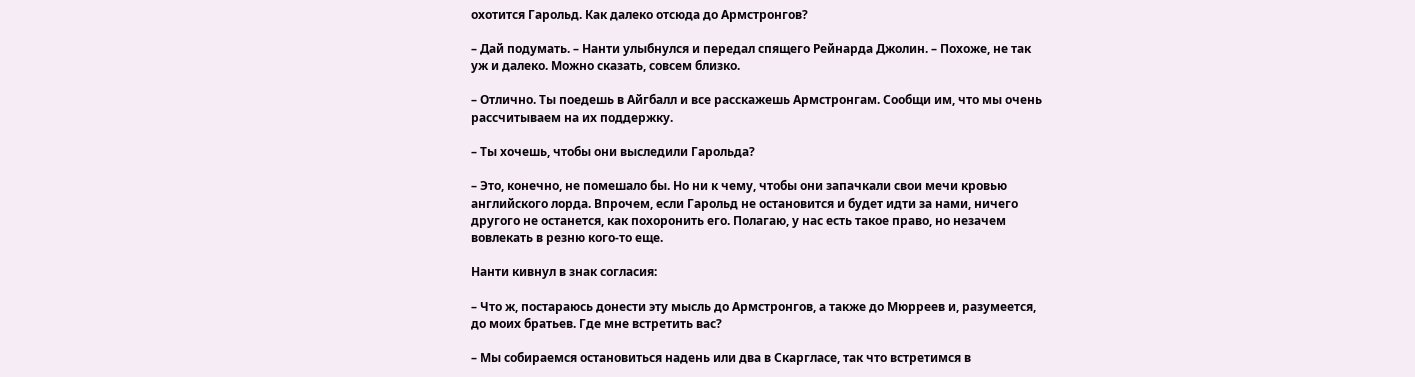охотится Гарольд. Как далеко отсюда до Армстронгов?

– Дай подумать. – Нанти улыбнулся и передал спящего Рейнарда Джолин. – Похоже, не так уж и далеко. Можно сказать, совсем близко.

– Отлично. Ты поедешь в Айгбалл и все расскажешь Армстронгам. Сообщи им, что мы очень рассчитываем на их поддержку.

– Ты хочешь, чтобы они выследили Гарольда?

– Это, конечно, не помешало бы. Но ни к чему, чтобы они запачкали свои мечи кровью английского лорда. Впрочем, если Гарольд не остановится и будет идти за нами, ничего другого не останется, как похоронить его. Полагаю, у нас есть такое право, но незачем вовлекать в резню кого-то еще.

Нанти кивнул в знак согласия:

– Что ж, постараюсь донести эту мысль до Армстронгов, а также до Мюрреев и, разумеется, до моих братьев. Где мне встретить вас?

– Мы собираемся остановиться надень или два в Скаргласе, так что встретимся в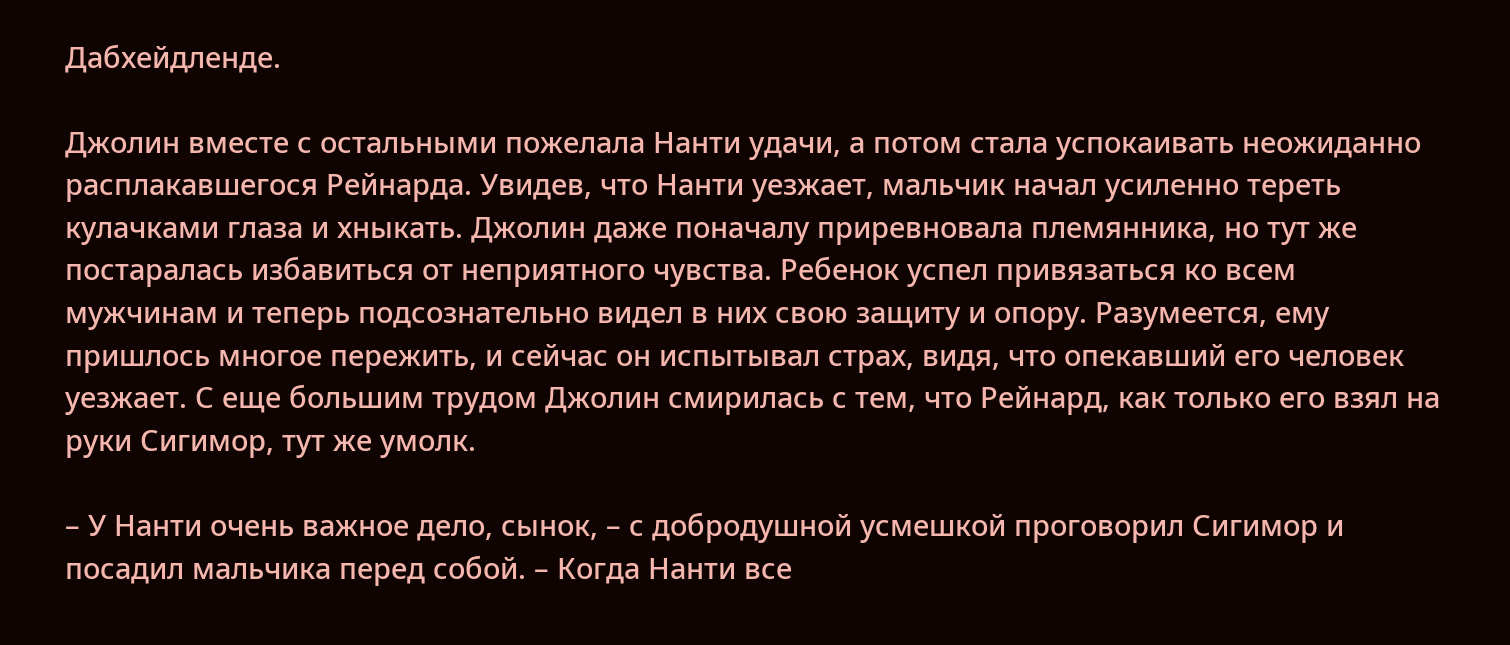Дабхейдленде.

Джолин вместе с остальными пожелала Нанти удачи, а потом стала успокаивать неожиданно расплакавшегося Рейнарда. Увидев, что Нанти уезжает, мальчик начал усиленно тереть кулачками глаза и хныкать. Джолин даже поначалу приревновала племянника, но тут же постаралась избавиться от неприятного чувства. Ребенок успел привязаться ко всем мужчинам и теперь подсознательно видел в них свою защиту и опору. Разумеется, ему пришлось многое пережить, и сейчас он испытывал страх, видя, что опекавший его человек уезжает. С еще большим трудом Джолин смирилась с тем, что Рейнард, как только его взял на руки Сигимор, тут же умолк.

– У Нанти очень важное дело, сынок, – с добродушной усмешкой проговорил Сигимор и посадил мальчика перед собой. – Когда Нанти все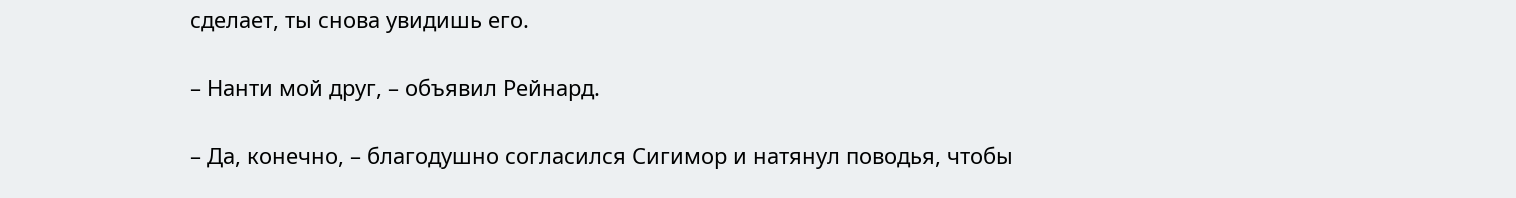сделает, ты снова увидишь его.

– Нанти мой друг, – объявил Рейнард.

– Да, конечно, – благодушно согласился Сигимор и натянул поводья, чтобы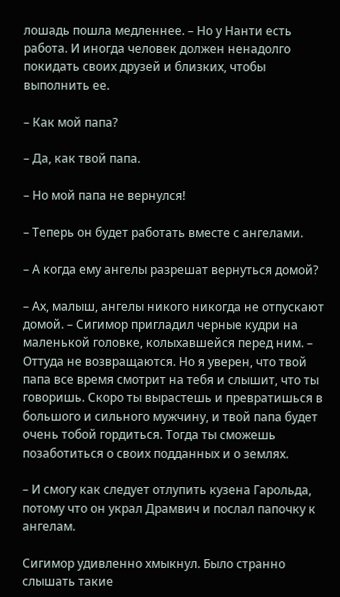лошадь пошла медленнее. – Но у Нанти есть работа. И иногда человек должен ненадолго покидать своих друзей и близких, чтобы выполнить ее.

– Как мой папа?

– Да, как твой папа.

– Но мой папа не вернулся!

– Теперь он будет работать вместе с ангелами.

– А когда ему ангелы разрешат вернуться домой?

– Ах, малыш, ангелы никого никогда не отпускают домой. – Сигимор пригладил черные кудри на маленькой головке, колыхавшейся перед ним. – Оттуда не возвращаются. Но я уверен, что твой папа все время смотрит на тебя и слышит, что ты говоришь. Скоро ты вырастешь и превратишься в большого и сильного мужчину, и твой папа будет очень тобой гордиться. Тогда ты сможешь позаботиться о своих подданных и о землях.

– И смогу как следует отлупить кузена Гарольда, потому что он украл Драмвич и послал папочку к ангелам.

Сигимор удивленно хмыкнул. Было странно слышать такие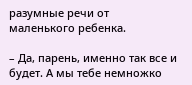разумные речи от маленького ребенка.

– Да, парень, именно так все и будет. А мы тебе немножко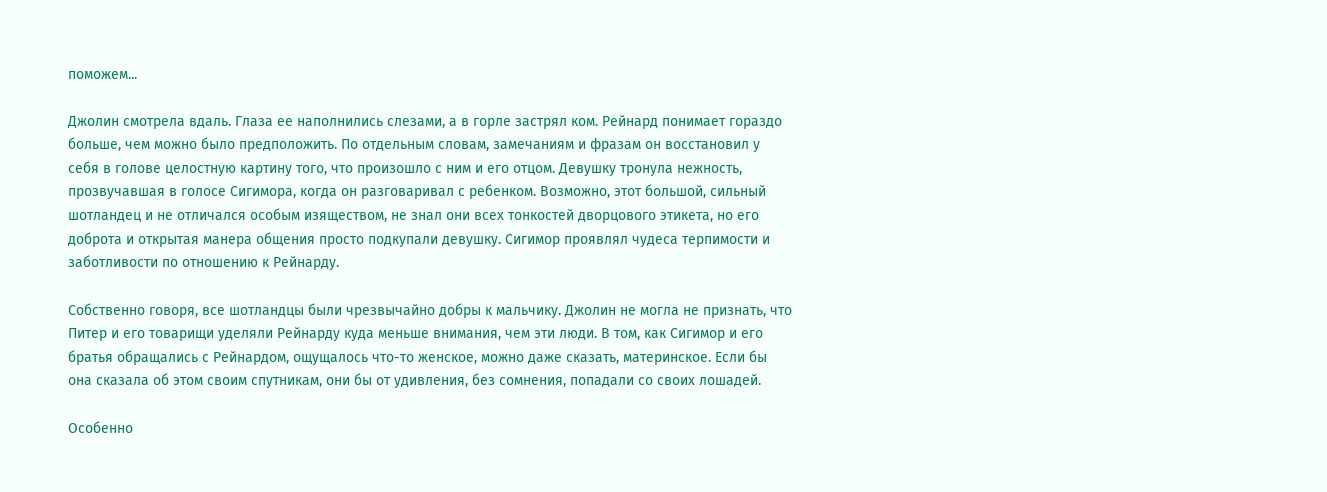поможем...

Джолин смотрела вдаль. Глаза ее наполнились слезами, а в горле застрял ком. Рейнард понимает гораздо больше, чем можно было предположить. По отдельным словам, замечаниям и фразам он восстановил у себя в голове целостную картину того, что произошло с ним и его отцом. Девушку тронула нежность, прозвучавшая в голосе Сигимора, когда он разговаривал с ребенком. Возможно, этот большой, сильный шотландец и не отличался особым изяществом, не знал они всех тонкостей дворцового этикета, но его доброта и открытая манера общения просто подкупали девушку. Сигимор проявлял чудеса терпимости и заботливости по отношению к Рейнарду.

Собственно говоря, все шотландцы были чрезвычайно добры к мальчику. Джолин не могла не признать, что Питер и его товарищи уделяли Рейнарду куда меньше внимания, чем эти люди. В том, как Сигимор и его братья обращались с Рейнардом, ощущалось что-то женское, можно даже сказать, материнское. Если бы она сказала об этом своим спутникам, они бы от удивления, без сомнения, попадали со своих лошадей.

Особенно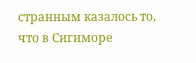странным казалось то, что в Сигиморе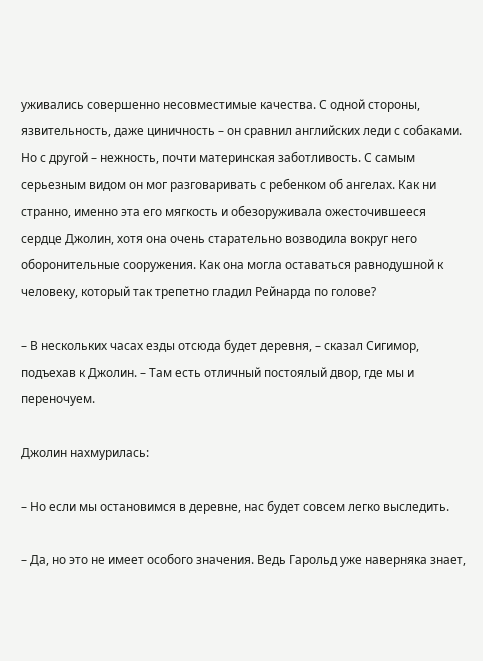уживались совершенно несовместимые качества. С одной стороны, язвительность, даже циничность – он сравнил английских леди с собаками. Но с другой – нежность, почти материнская заботливость. С самым серьезным видом он мог разговаривать с ребенком об ангелах. Как ни странно, именно эта его мягкость и обезоруживала ожесточившееся сердце Джолин, хотя она очень старательно возводила вокруг него оборонительные сооружения. Как она могла оставаться равнодушной к человеку, который так трепетно гладил Рейнарда по голове?

– В нескольких часах езды отсюда будет деревня, – сказал Сигимор, подъехав к Джолин. – Там есть отличный постоялый двор, где мы и переночуем.

Джолин нахмурилась:

– Но если мы остановимся в деревне, нас будет совсем легко выследить.

– Да, но это не имеет особого значения. Ведь Гарольд уже наверняка знает,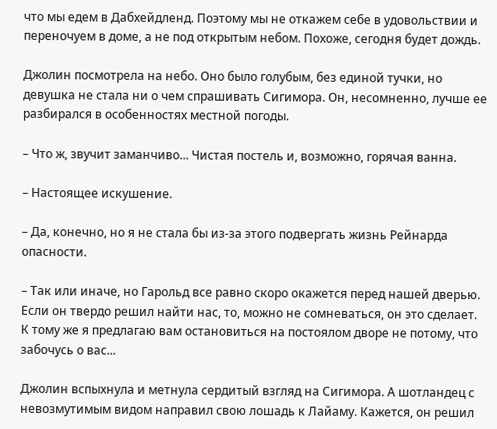что мы едем в Дабхейдленд. Поэтому мы не откажем себе в удовольствии и переночуем в доме, а не под открытым небом. Похоже, сегодня будет дождь.

Джолин посмотрела на небо. Оно было голубым, без единой тучки, но девушка не стала ни о чем спрашивать Сигимора. Он, несомненно, лучше ее разбирался в особенностях местной погоды.

– Что ж, звучит заманчиво... Чистая постель и, возможно, горячая ванна.

– Настоящее искушение.

– Да, конечно, но я не стала бы из-за этого подвергать жизнь Рейнарда опасности.

– Так или иначе, но Гарольд все равно скоро окажется перед нашей дверью. Если он твердо решил найти нас, то, можно не сомневаться, он это сделает. К тому же я предлагаю вам остановиться на постоялом дворе не потому, что забочусь о вас...

Джолин вспыхнула и метнула сердитый взгляд на Сигимора. А шотландец с невозмутимым видом направил свою лошадь к Лайаму. Кажется, он решил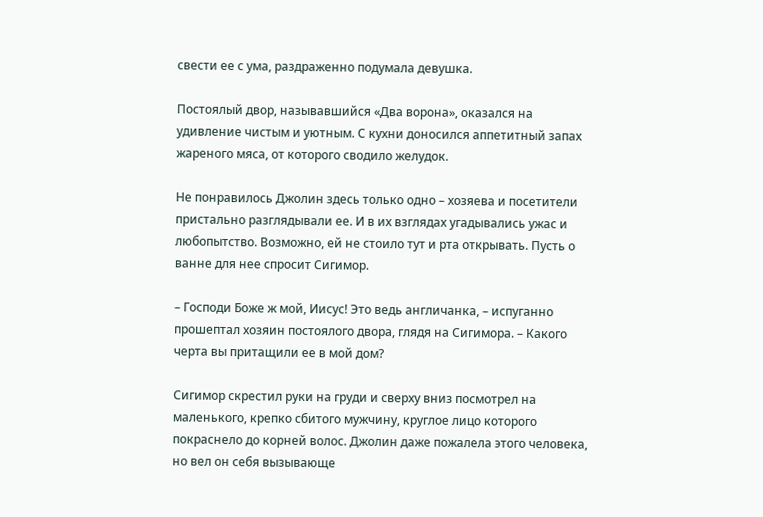свести ее с ума, раздраженно подумала девушка.

Постоялый двор, называвшийся «Два ворона», оказался на удивление чистым и уютным. С кухни доносился аппетитный запах жареного мяса, от которого сводило желудок.

Не понравилось Джолин здесь только одно – хозяева и посетители пристально разглядывали ее. И в их взглядах угадывались ужас и любопытство. Возможно, ей не стоило тут и рта открывать. Пусть о ванне для нее спросит Сигимор.

– Господи Боже ж мой, Иисус! Это ведь англичанка, – испуганно прошептал хозяин постоялого двора, глядя на Сигимора. – Какого черта вы притащили ее в мой дом?

Сигимор скрестил руки на груди и сверху вниз посмотрел на маленького, крепко сбитого мужчину, круглое лицо которого покраснело до корней волос. Джолин даже пожалела этого человека, но вел он себя вызывающе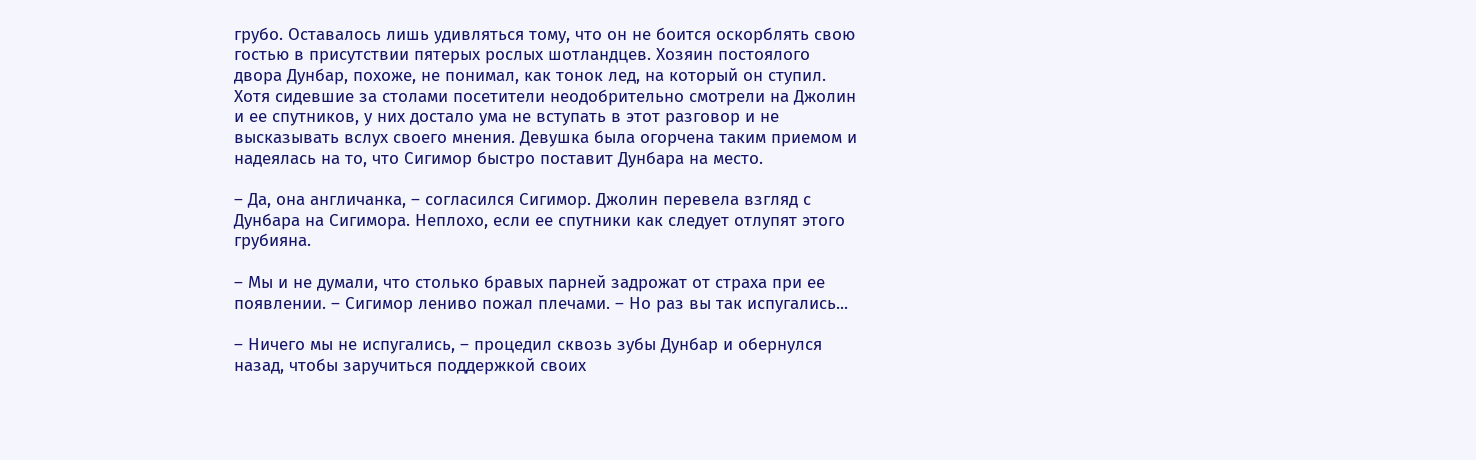грубо. Оставалось лишь удивляться тому, что он не боится оскорблять свою гостью в присутствии пятерых рослых шотландцев. Хозяин постоялого двора Дунбар, похоже, не понимал, как тонок лед, на который он ступил. Хотя сидевшие за столами посетители неодобрительно смотрели на Джолин и ее спутников, у них достало ума не вступать в этот разговор и не высказывать вслух своего мнения. Девушка была огорчена таким приемом и надеялась на то, что Сигимор быстро поставит Дунбара на место.

– Да, она англичанка, – согласился Сигимор. Джолин перевела взгляд с Дунбара на Сигимора. Неплохо, если ее спутники как следует отлупят этого грубияна.

– Мы и не думали, что столько бравых парней задрожат от страха при ее появлении. – Сигимор лениво пожал плечами. – Но раз вы так испугались...

– Ничего мы не испугались, – процедил сквозь зубы Дунбар и обернулся назад, чтобы заручиться поддержкой своих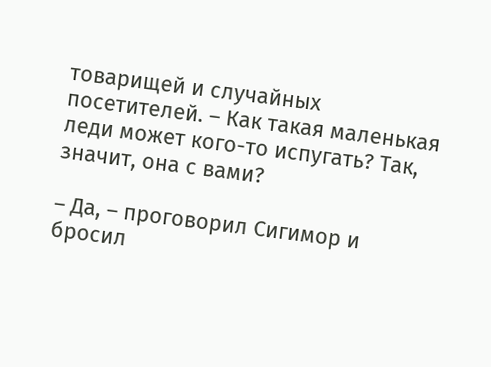товарищей и случайных посетителей. – Как такая маленькая леди может кого-то испугать? Так, значит, она с вами?

– Да, – проговорил Сигимор и бросил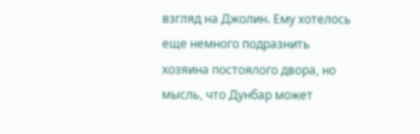взгляд на Джолин. Ему хотелось еще немного подразнить хозяина постоялого двора, но мысль, что Дунбар может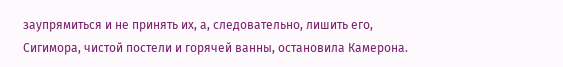заупрямиться и не принять их, а, следовательно, лишить его, Сигимора, чистой постели и горячей ванны, остановила Камерона.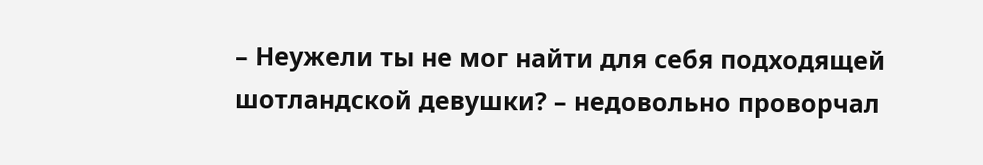– Неужели ты не мог найти для себя подходящей шотландской девушки? – недовольно проворчал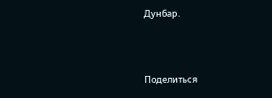Дунбар.



Поделиться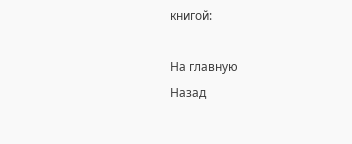книгой:

На главную
Назад